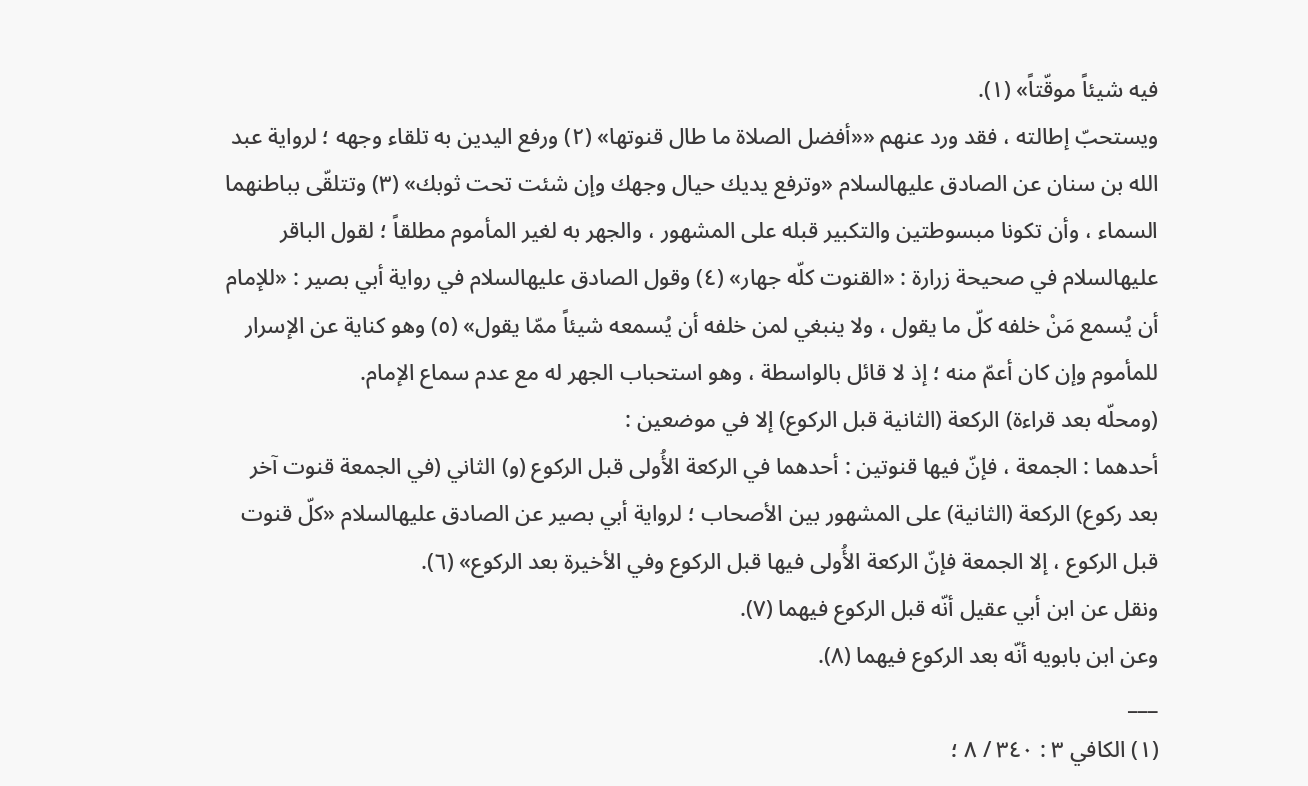فيه شيئاً موقّتاً» (١).
ويستحبّ إطالته ، فقد ورد عنهم ««أفضل الصلاة ما طال قنوتها» (٢) ورفع اليدين به تلقاء وجهه ؛ لرواية عبد الله بن سنان عن الصادق عليهالسلام «وترفع يديك حيال وجهك وإن شئت تحت ثوبك» (٣) وتتلقّى بباطنهما السماء ، وأن تكونا مبسوطتين والتكبير قبله على المشهور ، والجهر به لغير المأموم مطلقاً ؛ لقول الباقر عليهالسلام في صحيحة زرارة : «القنوت كلّه جهار» (٤) وقول الصادق عليهالسلام في رواية أبي بصير : «للإمام أن يُسمع مَنْ خلفه كلّ ما يقول ، ولا ينبغي لمن خلفه أن يُسمعه شيئاً ممّا يقول» (٥) وهو كناية عن الإسرار للمأموم وإن كان أعمّ منه ؛ إذ لا قائل بالواسطة ، وهو استحباب الجهر له مع عدم سماع الإمام.
(ومحلّه بعد قراءة) الركعة (الثانية قبل الركوع) إلا في موضعين :
أحدهما : الجمعة ، فإنّ فيها قنوتين : أحدهما في الركعة الأُولى قبل الركوع (و) الثاني (في الجمعة قنوت آخر بعد ركوع) الركعة (الثانية) على المشهور بين الأصحاب ؛ لرواية أبي بصير عن الصادق عليهالسلام «كلّ قنوت قبل الركوع ، إلا الجمعة فإنّ الركعة الأُولى فيها قبل الركوع وفي الأخيرة بعد الركوع» (٦).
ونقل عن ابن أبي عقيل أنّه قبل الركوع فيهما (٧).
وعن ابن بابويه أنّه بعد الركوع فيهما (٨).
___
(١) الكافي ٣ : ٣٤٠ / ٨ ؛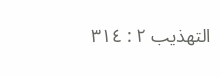التهذيب ٢ : ٣١٤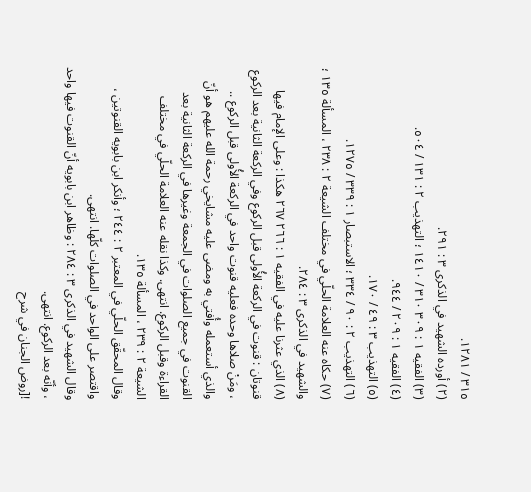٣١٥ / ١٢٨١.
(٢) أورده الشهيد في الذكرى ٣ : ٢٩١.
(٣) الفقيه ١ : ٣٠٩ ٣١٠ / ١٤١٠ ؛ التهذيب ٢ : ١٣١ / ٥٠٤.
(٤) الفقيه ١ : ٢٠٩ / ٩٤٤.
(٥) التهذيب ٣ : ٤٩ / ١٧٠.
(٦) التهذيب ٢ : ٩٠ / ٣٣٤ ؛ الاستبصار ١ : ٣٣٩ / ١٢٧٥.
(٧) حكاه عنه العلامة الحلّي في مختلف الشيعة ٢ : ٢٣٨ ، المسألة ١٣٥ ؛ والشهيد في الذكرى ٣ : ٢٨٤.
(٨) الذي عثرنا عليه في الفقيه ١ : ٢٦٦ ٢٦٧ هكذا : وعلى الإمام فيها قنوتان : قنوت في الركعة الأُولى قبل الركوع وفي الركعة الثانية بعد الركوع ، ومَنْ صلاها وحده فعليه قنوت واحد في الركعة الأُولى قبل الركوع .. والذي أستعمله وأُفتي به ومضى عليه مشايخي رحمة الله عليهم هو أنّ القنوت في جميع الصلوات في الجمعة وغيرها في الركعة الثانية بعد القراءة وقبل الركوع. انتهى. وكذا نقله عنه العلامة الحلّي في مختلف الشيعة ٢ : ٢٣٩ ، المسألة ١٣٥.
وقال المحقّق الحلّي في المعتبر ٢ : ٢٤٤ ؛ وأنكر ابن بابويه القنوتين ، واقتصر على الواحد في الصلوات كلّها. انتهى.
وقال الشهيد في الذكرى ٣ : ٢٨٤ : وظاهر ابن بابويه أنّ القنوت فيها واحد ، وأنّه بعد الركوع. انتهى.
![روض الجنان في شرح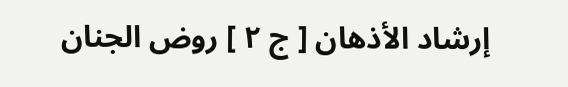إرشاد الأذهان [ ج ٢ ] روض الجنان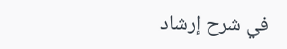في شرح إرشاد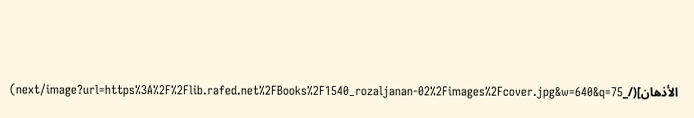الأذهان](/_next/image?url=https%3A%2F%2Flib.rafed.net%2FBooks%2F1540_rozaljanan-02%2Fimages%2Fcover.jpg&w=640&q=75)